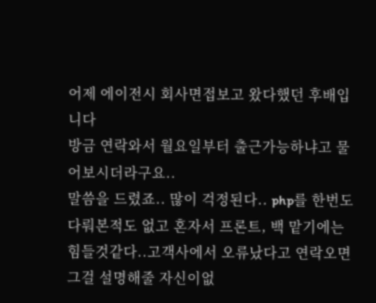어제 에이전시 회사면접보고 왔다했던 후배입니다
방금 연락와서 월요일부터 출근가능하냐고 물어보시더라구요..
말씀을 드렸죠.. 많이 걱정된다.. php를 한번도 다뤄본적도 없고 혼자서 프론트, 백 맡기에는 힘들것같다..고객사에서 오류났다고 연락오면 그걸 설명해줄 자신이없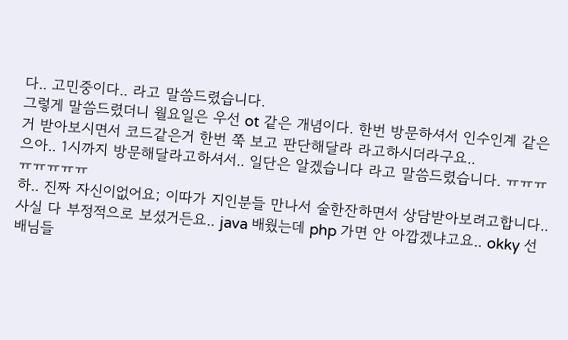다.. 고민중이다.. 라고 말씀드렸습니다.
그렇게 말씀드렸더니 월요일은 우선 ot 같은 개념이다. 한번 방문하셔서 인수인계 같은거 받아보시면서 코드같은거 한번 쭉 보고 판단해달라 라고하시더라구요..
으아.. 1시까지 방문해달라고하셔서.. 일단은 알겠습니다 라고 말씀드렸습니다. ㅠㅠㅠㅠㅠㅠㅠㅠ
하.. 진짜 자신이없어요; 이따가 지인분들 만나서 술한잔하면서 상담받아보려고합니다.. 사실 다 부정적으로 보셨거든요.. java 배웠는데 php 가면 안 아깝겠냐고요.. okky 선배님들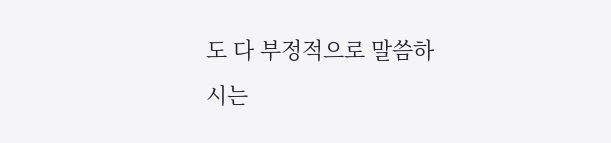도 다 부정적으로 말씀하시는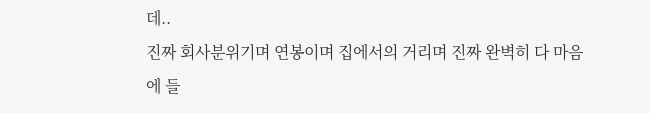데..
진짜 회사분위기며 연봉이며 집에서의 거리며 진짜 완벽히 다 마음에 들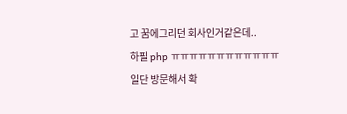고 꿈에그리던 회사인거같은데..
하필 php ㅠㅠㅠㅠㅠㅠㅠㅠㅠㅠㅠㅠ
일단 방문해서 확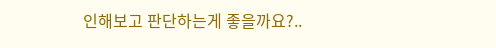인해보고 판단하는게 좋을까요?..